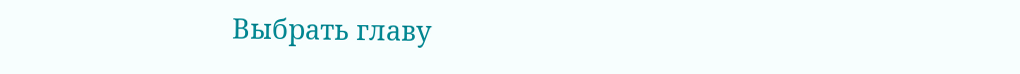Выбрать главу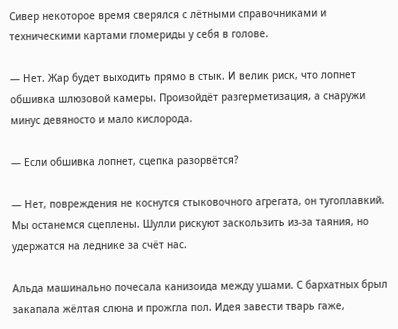Сивер некоторое время сверялся с лётными справочниками и техническими картами гломериды у себя в голове.

— Нет. Жар будет выходить прямо в стык. И велик риск, что лопнет обшивка шлюзовой камеры. Произойдёт разгерметизация, а снаружи минус девяносто и мало кислорода.

— Если обшивка лопнет, сцепка разорвётся?

— Нет, повреждения не коснутся стыковочного агрегата, он тугоплавкий. Мы останемся сцеплены. Шулли рискуют заскользить из-за таяния, но удержатся на леднике за счёт нас.

Альда машинально почесала канизоида между ушами. С бархатных брыл закапала жёлтая слюна и прожгла пол. Идея завести тварь гаже,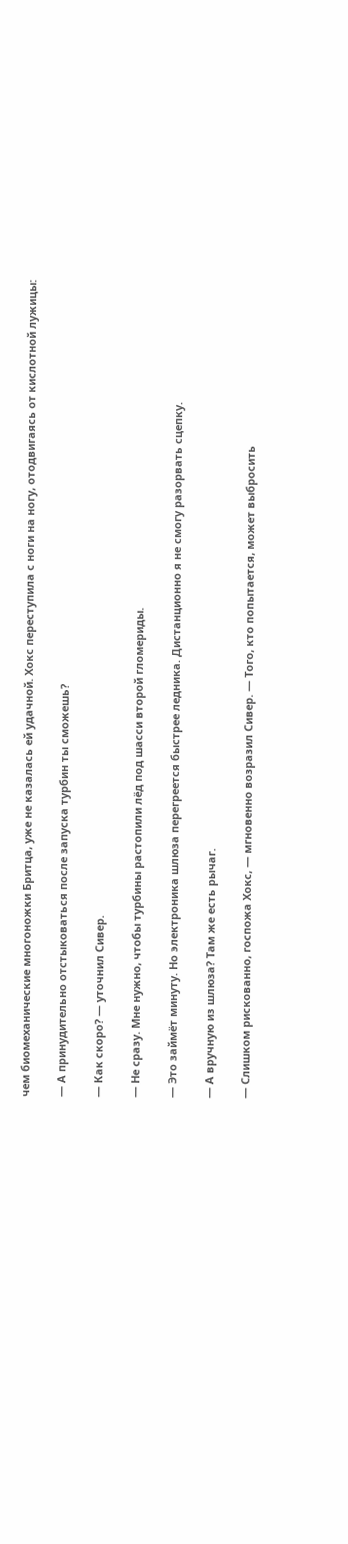чем биомеханические многоножки Бритца, уже не казалась ей удачной. Хокс переступила с ноги на ногу, отодвигаясь от кислотной лужицы:

— А принудительно отстыковаться после запуска турбин ты сможешь?

— Как скоро? — уточнил Сивер.

— Не сразу. Мне нужно, чтобы турбины растопили лёд под шасси второй гломериды.

— Это займёт минуту. Но электроника шлюза перегреется быстрее ледника. Дистанционно я не смогу разорвать сцепку.

— А вручную из шлюза? Там же есть рычаг.

— Слишком рискованно, госпожа Хокс, — мгновенно возразил Сивер. — Того, кто попытается, может выбросить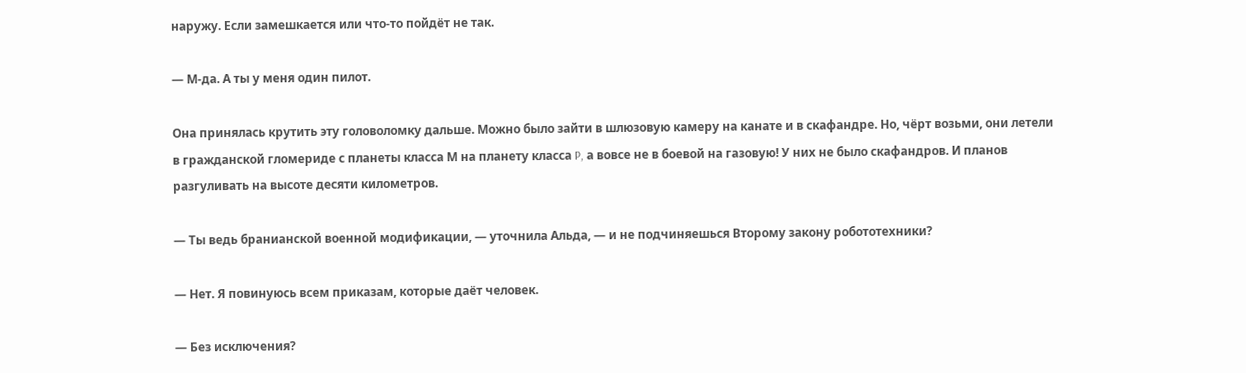наружу. Если замешкается или что-то пойдёт не так.

— М-да. А ты у меня один пилот.

Она принялась крутить эту головоломку дальше. Можно было зайти в шлюзовую камеру на канате и в скафандре. Но, чёрт возьми, они летели в гражданской гломериде с планеты класса М на планету класса P, а вовсе не в боевой на газовую! У них не было скафандров. И планов разгуливать на высоте десяти километров.

— Ты ведь бранианской военной модификации, — уточнила Альда, — и не подчиняешься Второму закону робототехники?

— Нет. Я повинуюсь всем приказам, которые даёт человек.

— Без исключения?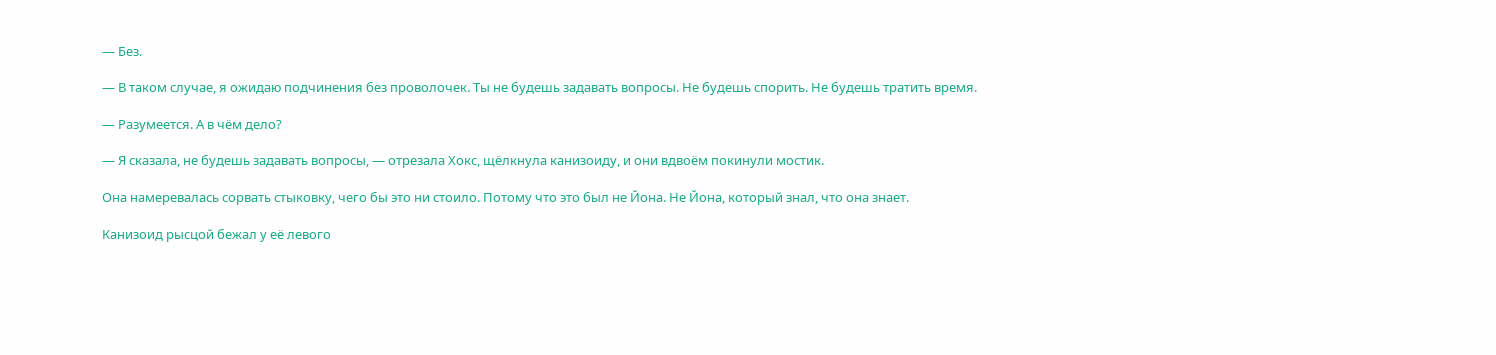— Без.

— В таком случае, я ожидаю подчинения без проволочек. Ты не будешь задавать вопросы. Не будешь спорить. Не будешь тратить время.

— Разумеется. А в чём дело?

— Я сказала, не будешь задавать вопросы, — отрезала Хокс, щёлкнула канизоиду, и они вдвоём покинули мостик.

Она намеревалась сорвать стыковку, чего бы это ни стоило. Потому что это был не Йона. Не Йона, который знал, что она знает.

Канизоид рысцой бежал у её левого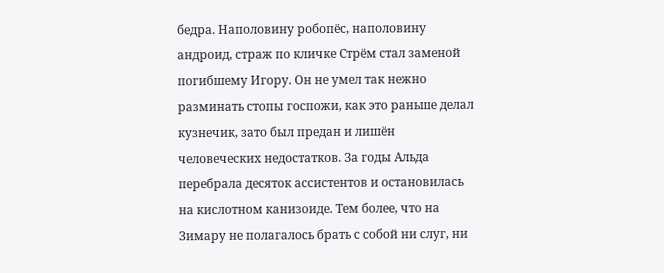бедра. Наполовину робопёс, наполовину андроид, страж по кличке Стрём стал заменой погибшему Игору. Он не умел так нежно разминать стопы госпожи, как это раньше делал кузнечик, зато был предан и лишён человеческих недостатков. За годы Альда перебрала десяток ассистентов и остановилась на кислотном канизоиде. Тем более, что на Зимару не полагалось брать с собой ни слуг, ни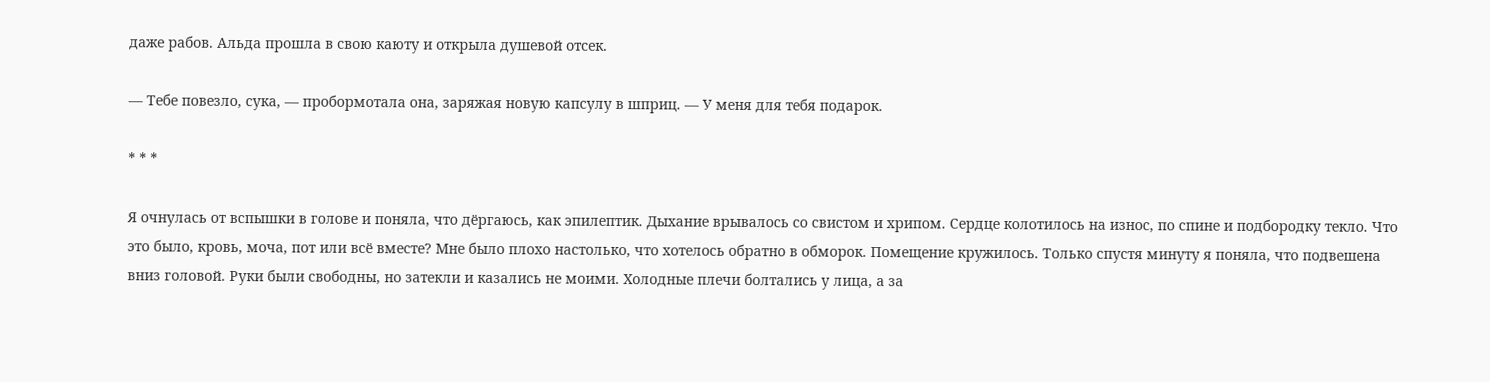даже рабов. Альда прошла в свою каюту и открыла душевой отсек.

— Тебе повезло, сука, — пробормотала она, заряжая новую капсулу в шприц. — У меня для тебя подарок.

* * *

Я очнулась от вспышки в голове и поняла, что дёргаюсь, как эпилептик. Дыхание врывалось со свистом и хрипом. Сердце колотилось на износ, по спине и подбородку текло. Что это было, кровь, моча, пот или всё вместе? Мне было плохо настолько, что хотелось обратно в обморок. Помещение кружилось. Только спустя минуту я поняла, что подвешена вниз головой. Руки были свободны, но затекли и казались не моими. Холодные плечи болтались у лица, а за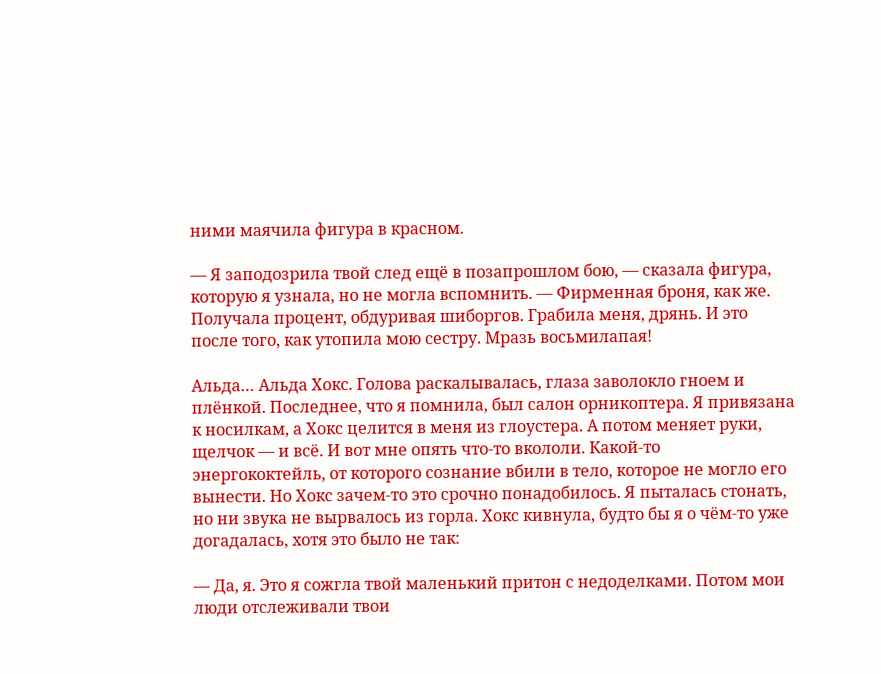ними маячила фигура в красном.

— Я заподозрила твой след ещё в позапрошлом бою, — сказала фигура, которую я узнала, но не могла вспомнить. — Фирменная броня, как же. Получала процент, обдуривая шиборгов. Грабила меня, дрянь. И это после того, как утопила мою сестру. Мразь восьмилапая!

Альда… Альда Хокс. Голова раскалывалась, глаза заволокло гноем и плёнкой. Последнее, что я помнила, был салон орникоптера. Я привязана к носилкам, а Хокс целится в меня из глоустера. А потом меняет руки, щелчок — и всё. И вот мне опять что-то вкололи. Какой-то энергококтейль, от которого сознание вбили в тело, которое не могло его вынести. Но Хокс зачем-то это срочно понадобилось. Я пыталась стонать, но ни звука не вырвалось из горла. Хокс кивнула, будто бы я о чём-то уже догадалась, хотя это было не так:

— Да, я. Это я сожгла твой маленький притон с недоделками. Потом мои люди отслеживали твои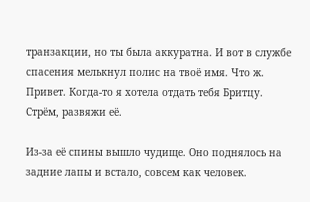транзакции, но ты была аккуратна. И вот в службе спасения мелькнул полис на твоё имя. Что ж. Привет. Когда-то я хотела отдать тебя Бритцу. Стрём, развяжи её.

Из-за её спины вышло чудище. Оно поднялось на задние лапы и встало, совсем как человек.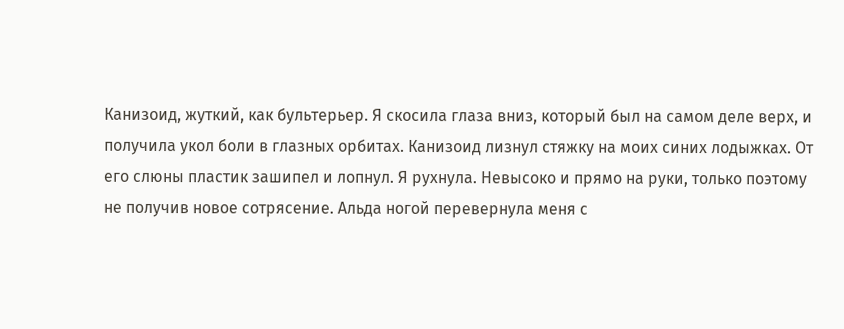Канизоид, жуткий, как бультерьер. Я скосила глаза вниз, который был на самом деле верх, и получила укол боли в глазных орбитах. Канизоид лизнул стяжку на моих синих лодыжках. От его слюны пластик зашипел и лопнул. Я рухнула. Невысоко и прямо на руки, только поэтому не получив новое сотрясение. Альда ногой перевернула меня с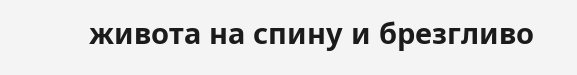живота на спину и брезгливо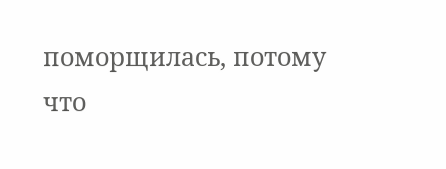поморщилась, потому что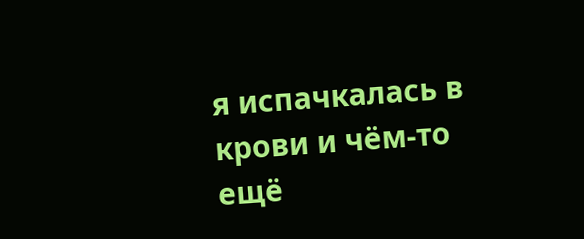я испачкалась в крови и чём-то ещё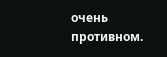очень противном.